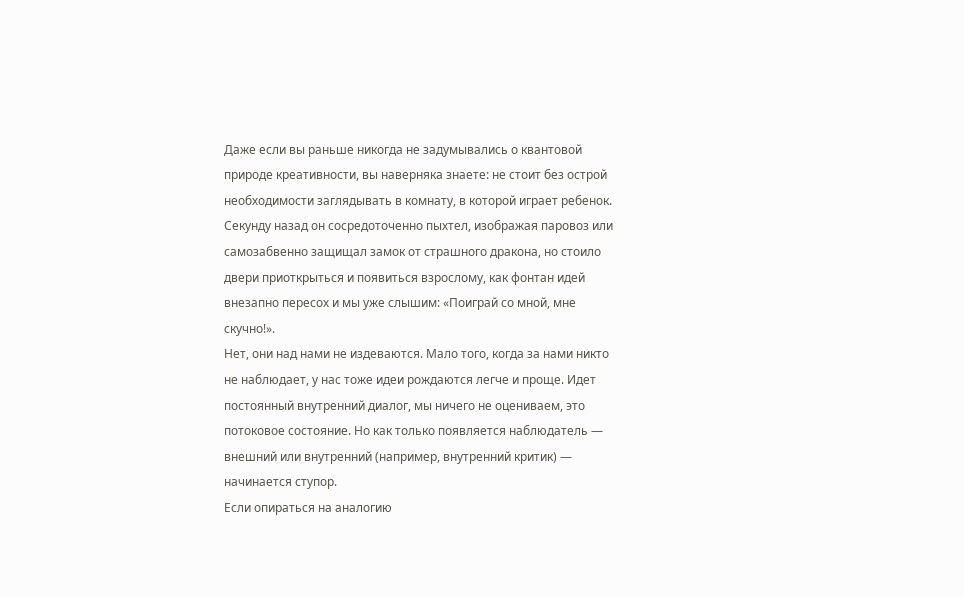Даже если вы раньше никогда не задумывались о квантовой природе креативности, вы наверняка знаете: не стоит без острой необходимости заглядывать в комнату, в которой играет ребенок. Секунду назад он сосредоточенно пыхтел, изображая паровоз или самозабвенно защищал замок от страшного дракона, но стоило двери приоткрыться и появиться взрослому, как фонтан идей внезапно пересох и мы уже слышим: «Поиграй со мной, мне скучно!».
Нет, они над нами не издеваются. Мало того, когда за нами никто не наблюдает, у нас тоже идеи рождаются легче и проще. Идет постоянный внутренний диалог, мы ничего не оцениваем, это потоковое состояние. Но как только появляется наблюдатель — внешний или внутренний (например, внутренний критик) — начинается ступор.
Если опираться на аналогию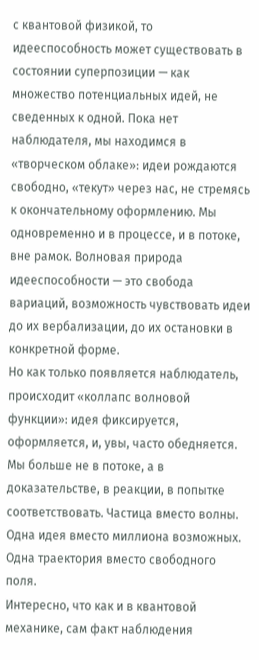с квантовой физикой, то идееспособность может существовать в состоянии суперпозиции — как множество потенциальных идей, не сведенных к одной. Пока нет наблюдателя, мы находимся в «творческом облаке»: идеи рождаются свободно, «текут» через нас, не стремясь к окончательному оформлению. Мы одновременно и в процессе, и в потоке, вне рамок. Волновая природа идееспособности — это свобода вариаций, возможность чувствовать идеи до их вербализации, до их остановки в конкретной форме.
Но как только появляется наблюдатель, происходит «коллапс волновой функции»: идея фиксируется, оформляется, и, увы, часто обедняется. Мы больше не в потоке, а в доказательстве, в реакции, в попытке соответствовать. Частица вместо волны. Одна идея вместо миллиона возможных. Одна траектория вместо свободного поля.
Интересно, что как и в квантовой механике, сам факт наблюдения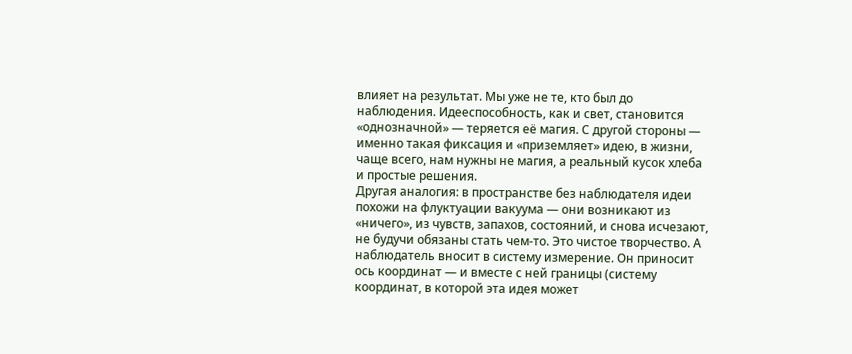влияет на результат. Мы уже не те, кто был до наблюдения. Идееспособность, как и свет, становится «однозначной» — теряется её магия. С другой стороны — именно такая фиксация и «приземляет» идею, в жизни, чаще всего, нам нужны не магия, а реальный кусок хлеба и простые решения.
Другая аналогия: в пространстве без наблюдателя идеи похожи на флуктуации вакуума — они возникают из «ничего», из чувств, запахов, состояний, и снова исчезают, не будучи обязаны стать чем-то. Это чистое творчество. А наблюдатель вносит в систему измерение. Он приносит ось координат — и вместе с ней границы (систему координат, в которой эта идея может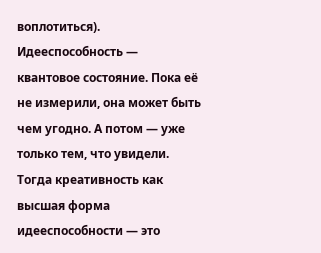воплотиться).
Идееспособность — квантовое состояние. Пока её не измерили, она может быть чем угодно. А потом — уже только тем, что увидели.
Тогда креативность как высшая форма идееспособности — это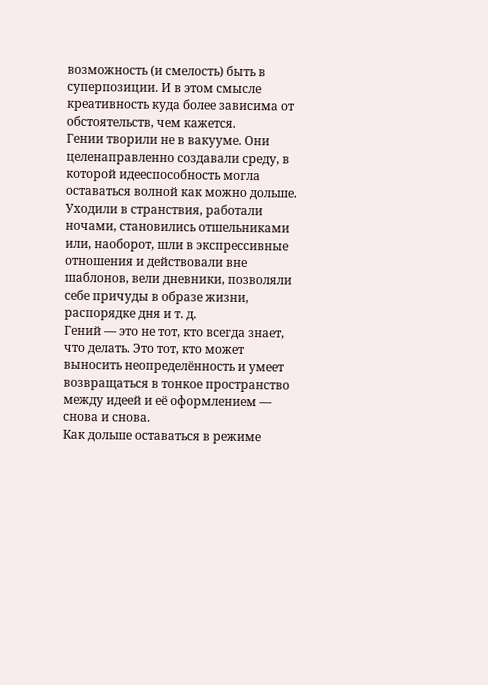возможность (и смелость) быть в суперпозиции. И в этом смысле креативность куда более зависима от обстоятельств, чем кажется.
Гении творили не в вакууме. Они целенаправленно создавали среду, в которой идееспособность могла оставаться волной как можно дольше. Уходили в странствия, работали ночами, становились отшельниками или, наоборот, шли в экспрессивные отношения и действовали вне шаблонов, вели дневники, позволяли себе причуды в образе жизни, распорядке дня и т. д.
Гений — это не тот, кто всегда знает, что делать. Это тот, кто может выносить неопределённость и умеет возвращаться в тонкое пространство между идеей и её оформлением — снова и снова.
Как дольше оставаться в режиме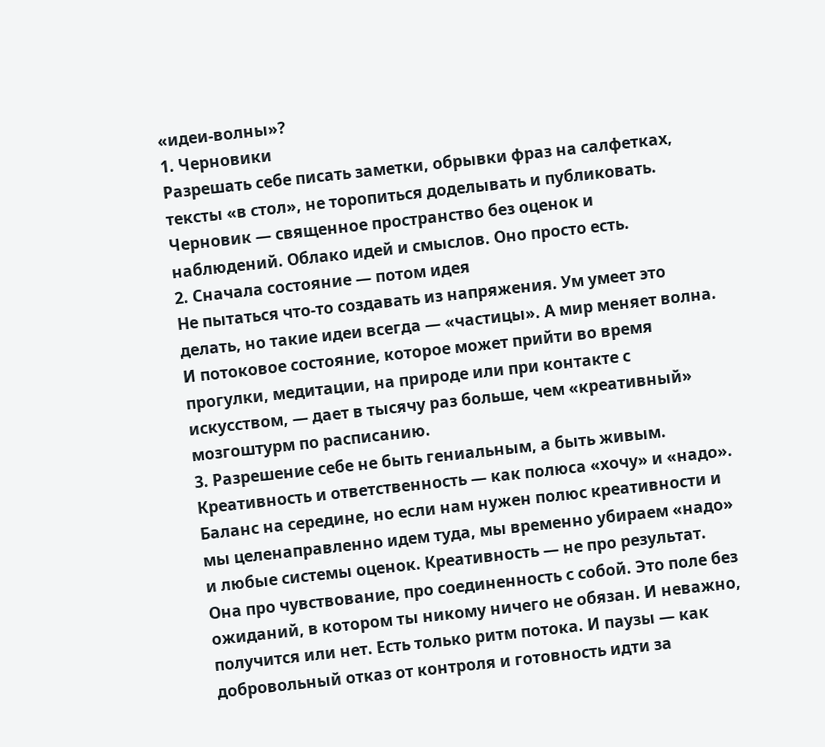«идеи-волны»?
1. Черновики
Разрешать себе писать заметки, обрывки фраз на салфетках, тексты «в стол», не торопиться доделывать и публиковать. Черновик — священное пространство без оценок и наблюдений. Облако идей и смыслов. Оно просто есть.
2. Сначала состояние — потом идея
Не пытаться что-то создавать из напряжения. Ум умеет это делать, но такие идеи всегда — «частицы». А мир меняет волна. И потоковое состояние, которое может прийти во время прогулки, медитации, на природе или при контакте с искусством, — дает в тысячу раз больше, чем «креативный» мозгоштурм по расписанию.
3. Разрешение себе не быть гениальным, а быть живым.
Креативность и ответственность — как полюса «хочу» и «надо». Баланс на середине, но если нам нужен полюс креативности и мы целенаправленно идем туда, мы временно убираем «надо» и любые системы оценок. Креативность — не про результат. Она про чувствование, про соединенность с собой. Это поле без ожиданий, в котором ты никому ничего не обязан. И неважно, получится или нет. Есть только ритм потока. И паузы — как добровольный отказ от контроля и готовность идти за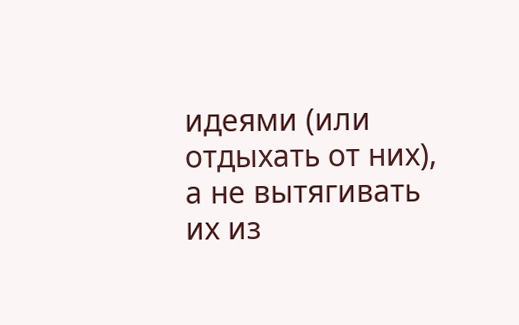идеями (или отдыхать от них), а не вытягивать их из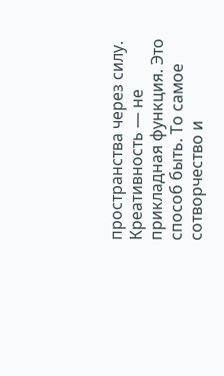пространства через силу.
Креативность — не прикладная функция. Это способ быть. То самое сотворчество и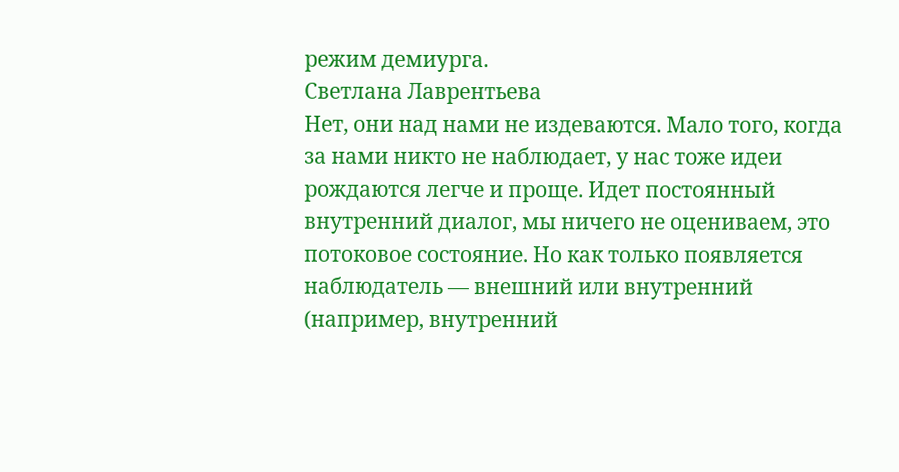режим демиурга.
Светлана Лаврентьева
Нет, они над нами не издеваются. Мало того, когда за нами никто не наблюдает, у нас тоже идеи рождаются легче и проще. Идет постоянный внутренний диалог, мы ничего не оцениваем, это потоковое состояние. Но как только появляется наблюдатель — внешний или внутренний (например, внутренний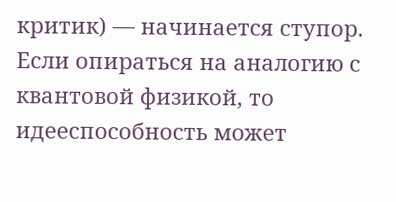критик) — начинается ступор.
Если опираться на аналогию с квантовой физикой, то идееспособность может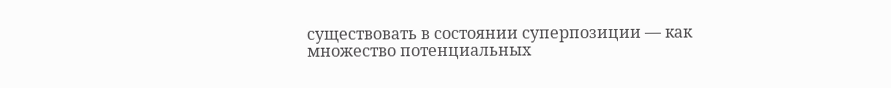существовать в состоянии суперпозиции — как множество потенциальных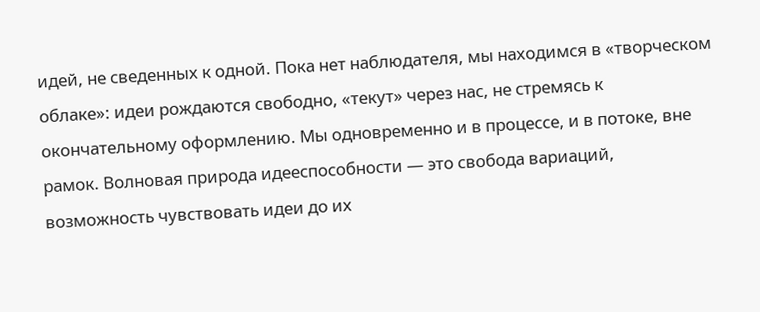идей, не сведенных к одной. Пока нет наблюдателя, мы находимся в «творческом облаке»: идеи рождаются свободно, «текут» через нас, не стремясь к окончательному оформлению. Мы одновременно и в процессе, и в потоке, вне рамок. Волновая природа идееспособности — это свобода вариаций, возможность чувствовать идеи до их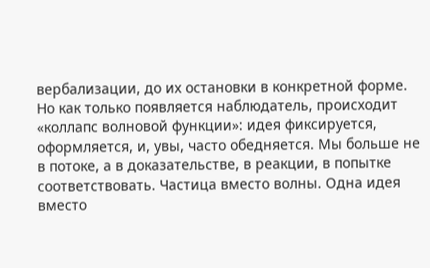вербализации, до их остановки в конкретной форме.
Но как только появляется наблюдатель, происходит «коллапс волновой функции»: идея фиксируется, оформляется, и, увы, часто обедняется. Мы больше не в потоке, а в доказательстве, в реакции, в попытке соответствовать. Частица вместо волны. Одна идея вместо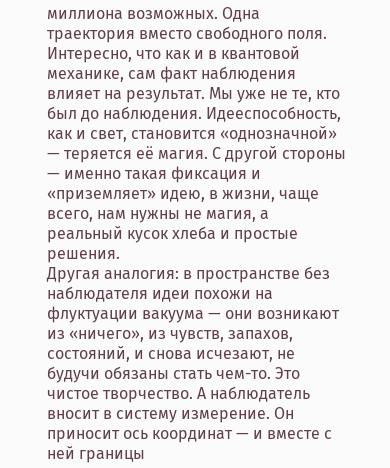миллиона возможных. Одна траектория вместо свободного поля.
Интересно, что как и в квантовой механике, сам факт наблюдения влияет на результат. Мы уже не те, кто был до наблюдения. Идееспособность, как и свет, становится «однозначной» — теряется её магия. С другой стороны — именно такая фиксация и «приземляет» идею, в жизни, чаще всего, нам нужны не магия, а реальный кусок хлеба и простые решения.
Другая аналогия: в пространстве без наблюдателя идеи похожи на флуктуации вакуума — они возникают из «ничего», из чувств, запахов, состояний, и снова исчезают, не будучи обязаны стать чем-то. Это чистое творчество. А наблюдатель вносит в систему измерение. Он приносит ось координат — и вместе с ней границы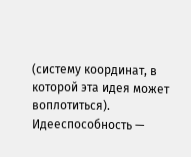(систему координат, в которой эта идея может воплотиться).
Идееспособность —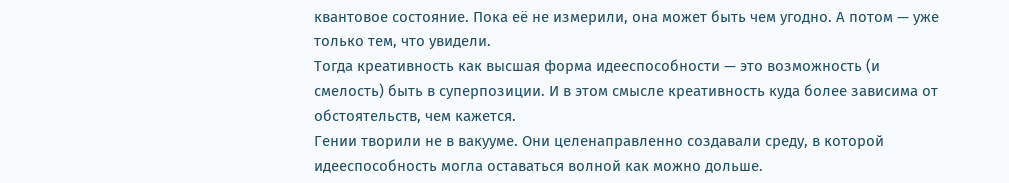квантовое состояние. Пока её не измерили, она может быть чем угодно. А потом — уже только тем, что увидели.
Тогда креативность как высшая форма идееспособности — это возможность (и смелость) быть в суперпозиции. И в этом смысле креативность куда более зависима от обстоятельств, чем кажется.
Гении творили не в вакууме. Они целенаправленно создавали среду, в которой идееспособность могла оставаться волной как можно дольше.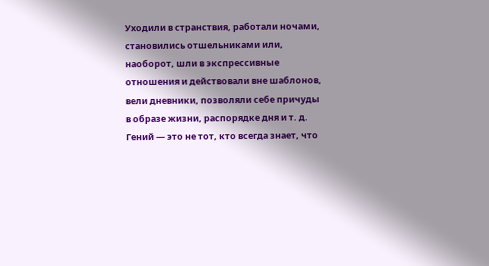Уходили в странствия, работали ночами, становились отшельниками или, наоборот, шли в экспрессивные отношения и действовали вне шаблонов, вели дневники, позволяли себе причуды в образе жизни, распорядке дня и т. д.
Гений — это не тот, кто всегда знает, что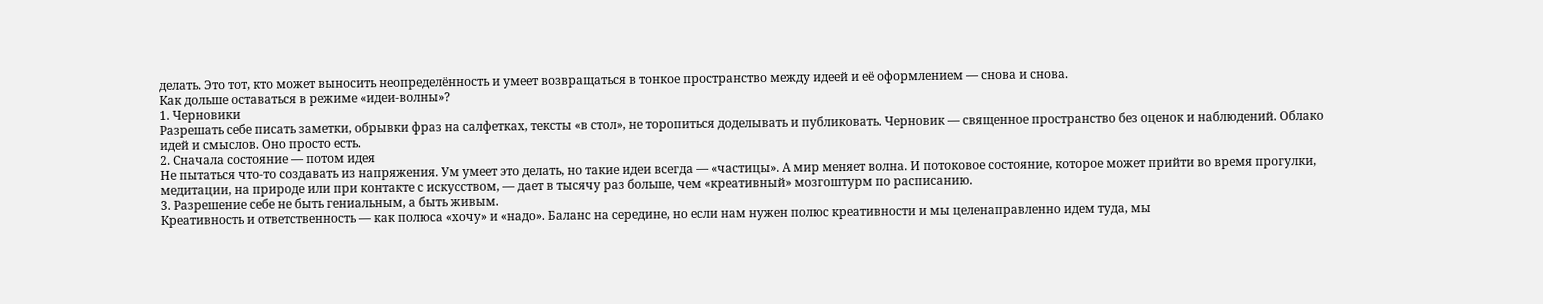делать. Это тот, кто может выносить неопределённость и умеет возвращаться в тонкое пространство между идеей и её оформлением — снова и снова.
Как дольше оставаться в режиме «идеи-волны»?
1. Черновики
Разрешать себе писать заметки, обрывки фраз на салфетках, тексты «в стол», не торопиться доделывать и публиковать. Черновик — священное пространство без оценок и наблюдений. Облако идей и смыслов. Оно просто есть.
2. Сначала состояние — потом идея
Не пытаться что-то создавать из напряжения. Ум умеет это делать, но такие идеи всегда — «частицы». А мир меняет волна. И потоковое состояние, которое может прийти во время прогулки, медитации, на природе или при контакте с искусством, — дает в тысячу раз больше, чем «креативный» мозгоштурм по расписанию.
3. Разрешение себе не быть гениальным, а быть живым.
Креативность и ответственность — как полюса «хочу» и «надо». Баланс на середине, но если нам нужен полюс креативности и мы целенаправленно идем туда, мы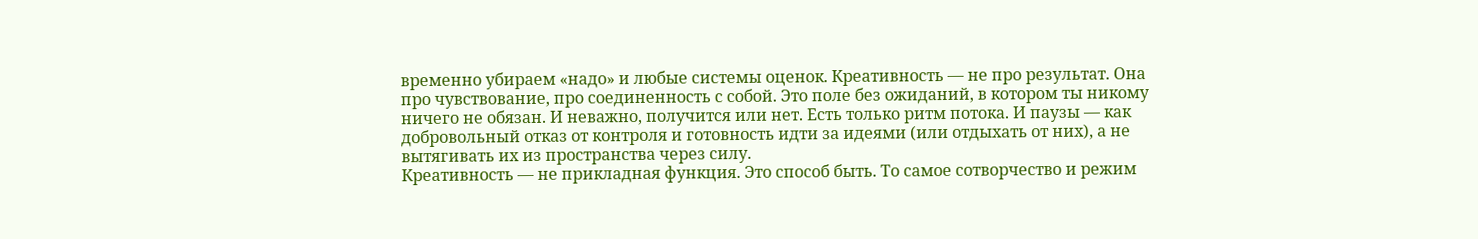временно убираем «надо» и любые системы оценок. Креативность — не про результат. Она про чувствование, про соединенность с собой. Это поле без ожиданий, в котором ты никому ничего не обязан. И неважно, получится или нет. Есть только ритм потока. И паузы — как добровольный отказ от контроля и готовность идти за идеями (или отдыхать от них), а не вытягивать их из пространства через силу.
Креативность — не прикладная функция. Это способ быть. То самое сотворчество и режим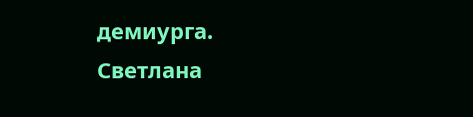демиурга.
Светлана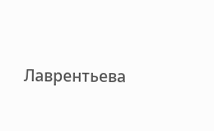Лаврентьева